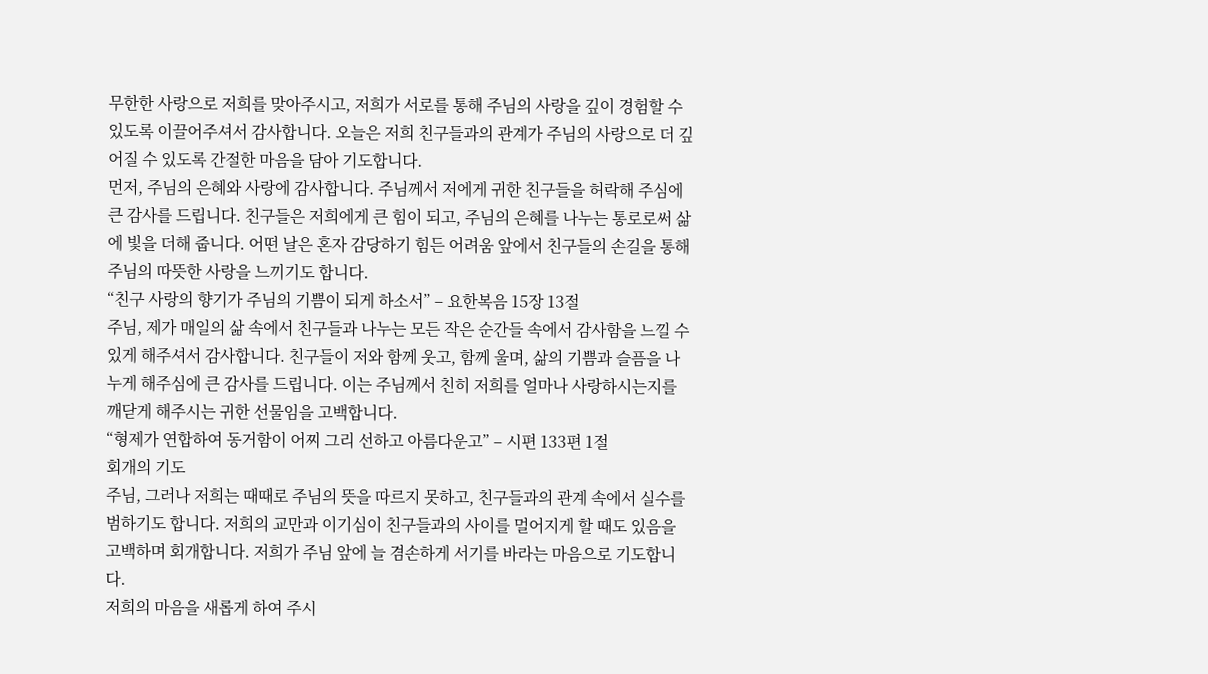무한한 사랑으로 저희를 맞아주시고, 저희가 서로를 통해 주님의 사랑을 깊이 경험할 수 있도록 이끌어주셔서 감사합니다. 오늘은 저희 친구들과의 관계가 주님의 사랑으로 더 깊어질 수 있도록 간절한 마음을 담아 기도합니다.
먼저, 주님의 은혜와 사랑에 감사합니다. 주님께서 저에게 귀한 친구들을 허락해 주심에 큰 감사를 드립니다. 친구들은 저희에게 큰 힘이 되고, 주님의 은혜를 나누는 통로로써 삶에 빛을 더해 줍니다. 어떤 날은 혼자 감당하기 힘든 어려움 앞에서 친구들의 손길을 통해 주님의 따뜻한 사랑을 느끼기도 합니다.
“친구 사랑의 향기가 주님의 기쁨이 되게 하소서” – 요한복음 15장 13절
주님, 제가 매일의 삶 속에서 친구들과 나누는 모든 작은 순간들 속에서 감사함을 느낄 수 있게 해주셔서 감사합니다. 친구들이 저와 함께 웃고, 함께 울며, 삶의 기쁨과 슬픔을 나누게 해주심에 큰 감사를 드립니다. 이는 주님께서 친히 저희를 얼마나 사랑하시는지를 깨닫게 해주시는 귀한 선물임을 고백합니다.
“형제가 연합하여 동거함이 어찌 그리 선하고 아름다운고” – 시편 133편 1절
회개의 기도
주님, 그러나 저희는 때때로 주님의 뜻을 따르지 못하고, 친구들과의 관계 속에서 실수를 범하기도 합니다. 저희의 교만과 이기심이 친구들과의 사이를 멀어지게 할 때도 있음을 고백하며 회개합니다. 저희가 주님 앞에 늘 겸손하게 서기를 바라는 마음으로 기도합니다.
저희의 마음을 새롭게 하여 주시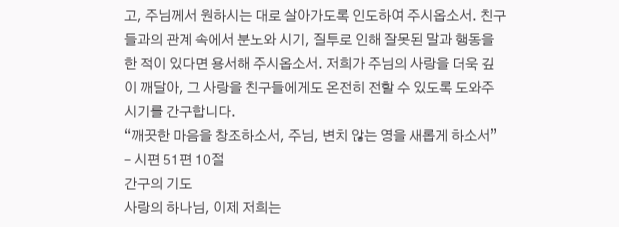고, 주님께서 원하시는 대로 살아가도록 인도하여 주시옵소서. 친구들과의 관계 속에서 분노와 시기, 질투로 인해 잘못된 말과 행동을 한 적이 있다면 용서해 주시옵소서. 저희가 주님의 사랑을 더욱 깊이 깨달아, 그 사랑을 친구들에게도 온전히 전할 수 있도록 도와주시기를 간구합니다.
“깨끗한 마음을 창조하소서, 주님, 변치 않는 영을 새롭게 하소서” – 시편 51편 10절
간구의 기도
사랑의 하나님, 이제 저희는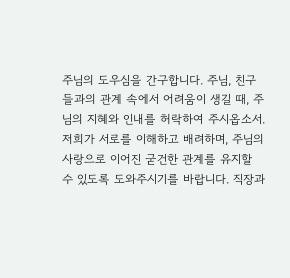주님의 도우심을 간구합니다. 주님, 친구들과의 관계 속에서 어려움이 생길 때, 주님의 지혜와 인내를 허락하여 주시옵소서. 저희가 서로를 이해하고 배려하며, 주님의 사랑으로 이어진 굳건한 관계를 유지할 수 있도록 도와주시기를 바랍니다. 직장과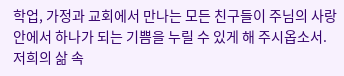학업, 가정과 교회에서 만나는 모든 친구들이 주님의 사랑 안에서 하나가 되는 기쁨을 누릴 수 있게 해 주시옵소서.
저희의 삶 속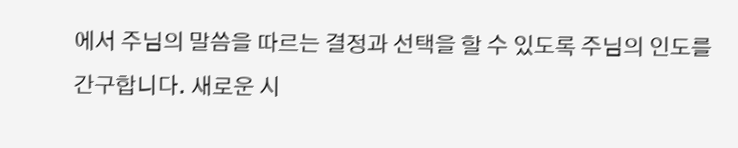에서 주님의 말씀을 따르는 결정과 선택을 할 수 있도록 주님의 인도를 간구합니다. 새로운 시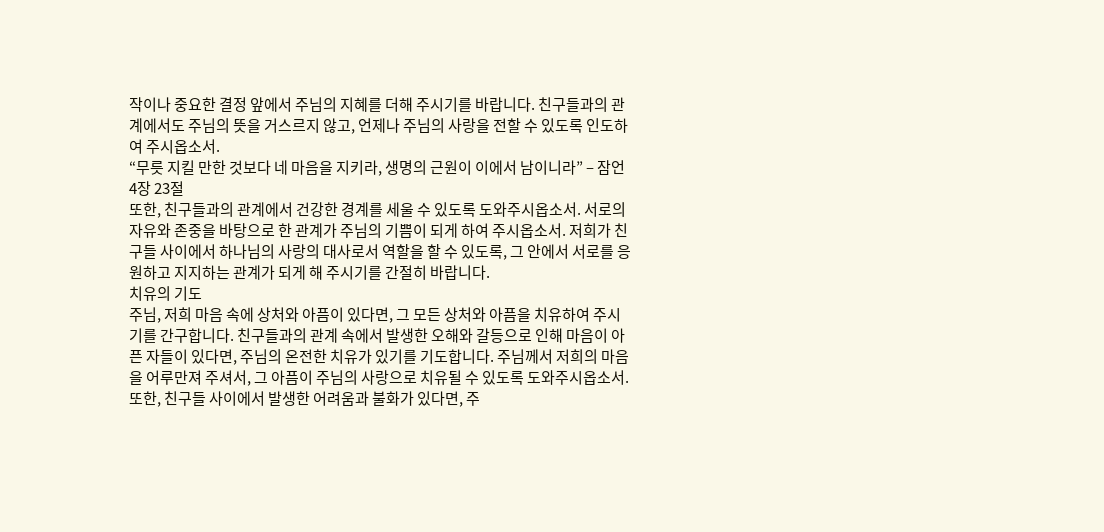작이나 중요한 결정 앞에서 주님의 지혜를 더해 주시기를 바랍니다. 친구들과의 관계에서도 주님의 뜻을 거스르지 않고, 언제나 주님의 사랑을 전할 수 있도록 인도하여 주시옵소서.
“무릇 지킬 만한 것보다 네 마음을 지키라, 생명의 근원이 이에서 남이니라” – 잠언 4장 23절
또한, 친구들과의 관계에서 건강한 경계를 세울 수 있도록 도와주시옵소서. 서로의 자유와 존중을 바탕으로 한 관계가 주님의 기쁨이 되게 하여 주시옵소서. 저희가 친구들 사이에서 하나님의 사랑의 대사로서 역할을 할 수 있도록, 그 안에서 서로를 응원하고 지지하는 관계가 되게 해 주시기를 간절히 바랍니다.
치유의 기도
주님, 저희 마음 속에 상처와 아픔이 있다면, 그 모든 상처와 아픔을 치유하여 주시기를 간구합니다. 친구들과의 관계 속에서 발생한 오해와 갈등으로 인해 마음이 아픈 자들이 있다면, 주님의 온전한 치유가 있기를 기도합니다. 주님께서 저희의 마음을 어루만져 주셔서, 그 아픔이 주님의 사랑으로 치유될 수 있도록 도와주시옵소서.
또한, 친구들 사이에서 발생한 어려움과 불화가 있다면, 주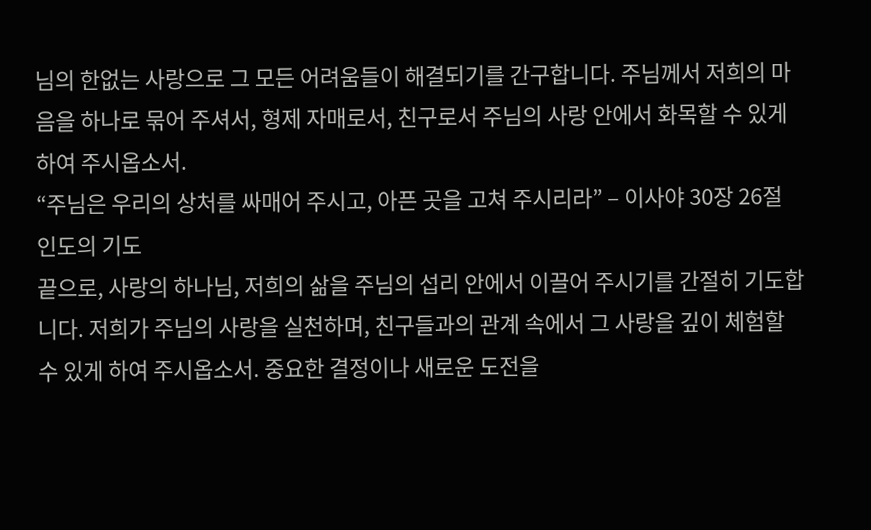님의 한없는 사랑으로 그 모든 어려움들이 해결되기를 간구합니다. 주님께서 저희의 마음을 하나로 묶어 주셔서, 형제 자매로서, 친구로서 주님의 사랑 안에서 화목할 수 있게 하여 주시옵소서.
“주님은 우리의 상처를 싸매어 주시고, 아픈 곳을 고쳐 주시리라” – 이사야 30장 26절
인도의 기도
끝으로, 사랑의 하나님, 저희의 삶을 주님의 섭리 안에서 이끌어 주시기를 간절히 기도합니다. 저희가 주님의 사랑을 실천하며, 친구들과의 관계 속에서 그 사랑을 깊이 체험할 수 있게 하여 주시옵소서. 중요한 결정이나 새로운 도전을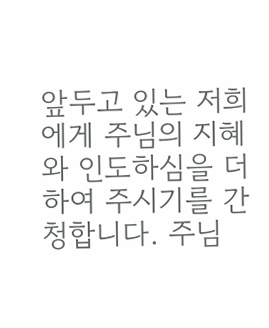앞두고 있는 저희에게 주님의 지혜와 인도하심을 더하여 주시기를 간청합니다. 주님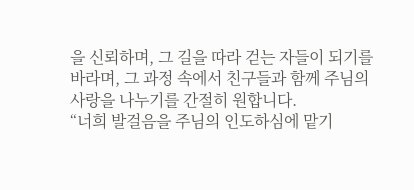을 신뢰하며, 그 길을 따라 걷는 자들이 되기를 바라며, 그 과정 속에서 친구들과 함께 주님의 사랑을 나누기를 간절히 원합니다.
“너희 발걸음을 주님의 인도하심에 맡기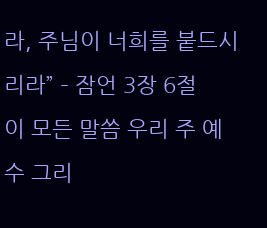라, 주님이 너희를 붙드시리라” – 잠언 3장 6절
이 모든 말씀 우리 주 예수 그리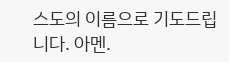스도의 이름으로 기도드립니다. 아멘.